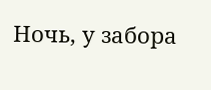Ночь, у забора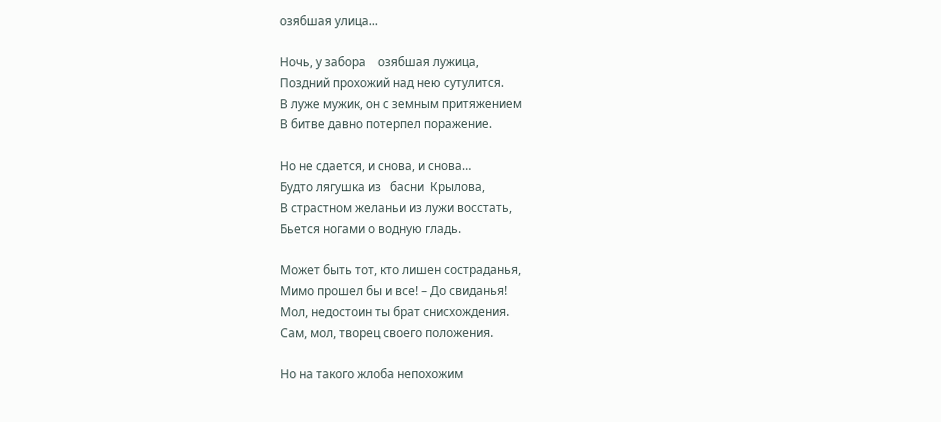озябшая улица...

Ночь, у забора    озябшая лужица,
Поздний прохожий над нею сутулится.
В луже мужик, он с земным притяжением
В битве давно потерпел поражение.

Но не сдается, и снова, и снова…
Будто лягушка из   басни  Крылова,
В страстном желаньи из лужи восстать,
Бьется ногами о водную гладь.

Может быть тот, кто лишен состраданья,
Мимо прошел бы и все! – До свиданья!
Мол, недостоин ты брат снисхождения.
Сам, мол, творец своего положения.

Но на такого жлоба непохожим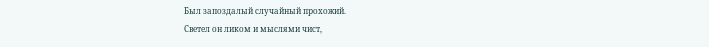Был запоздалый случайный прохожий.
Светел он ликом и мыслями чист,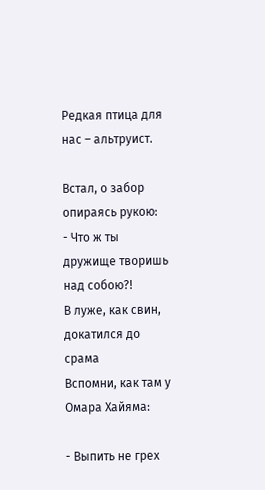Редкая птица для нас – альтруист.

Встал, о забор опираясь рукою:
- Что ж ты дружище творишь над собою?!
В луже, как свин, докатился до срама
Вспомни, как там у Омара Хайяма:

- Выпить не грех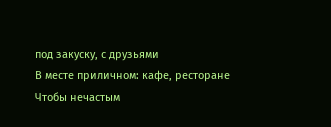под закуску, с друзьями
В месте приличном: кафе, ресторане
Чтобы нечастым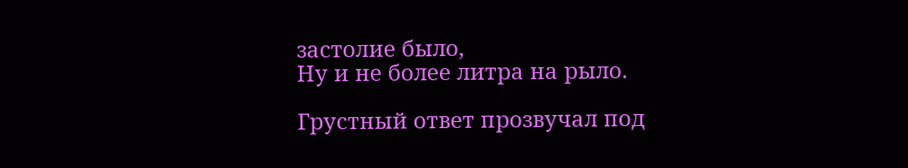застолие было,
Ну и не более литра на рыло.

Грустный ответ прозвучал под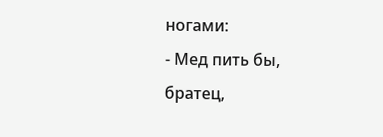ногами:
- Мед пить бы, братец,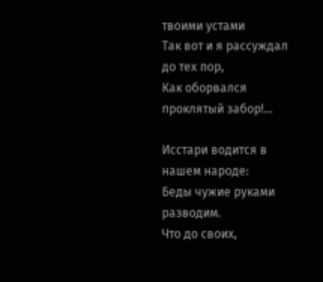твоими устами
Так вот и я рассуждал до тех пор,
Как оборвался проклятый забор!...

Исстари водится в нашем народе:
Беды чужие руками разводим.
Что до своих,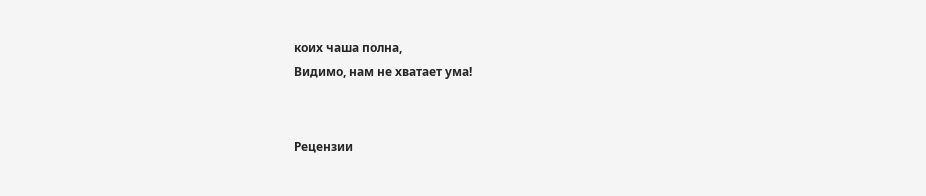коих чаша полна,
Видимо, нам не хватает ума!


Рецензии